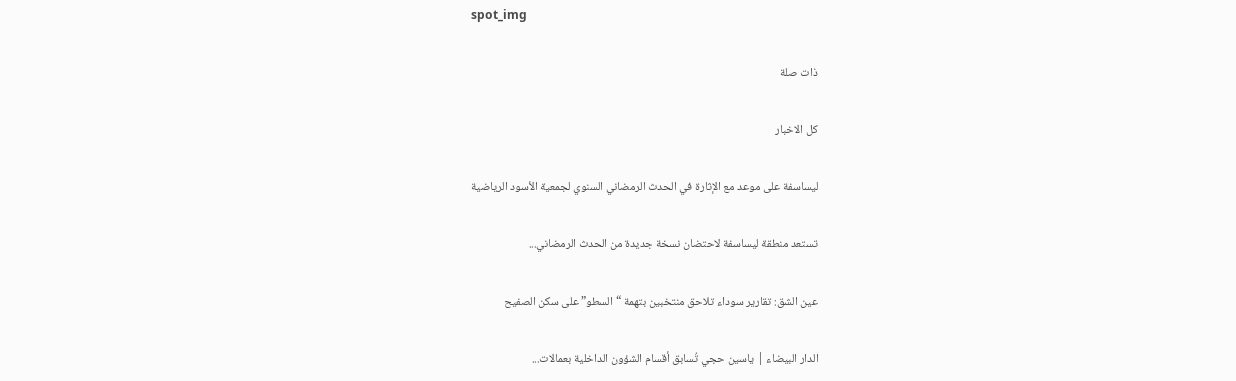spot_img

ذات صلة

كل الاخبار

ليساسفة على موعد مع الإثارة في الحدث الرمضاني السنوي لجمعية الأسود الرياضية

تستعد منطقة ليساسفة لاحتضان نسخة جديدة من الحدث الرمضاني...

عين الشق: تقارير سوداء تلاحق منتخبين بتهمة “السطو” على سكن الصفيح

الدار البيضاء | ياسين حجي تُسابق أقسام الشؤون الداخلية بعمالات...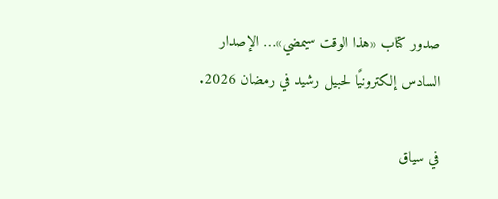صدور كتاب «هذا الوقت سيمضي»… الإصدار السادس إلكترونيًا لحبيل رشيد في رمضان 2026.

في سياق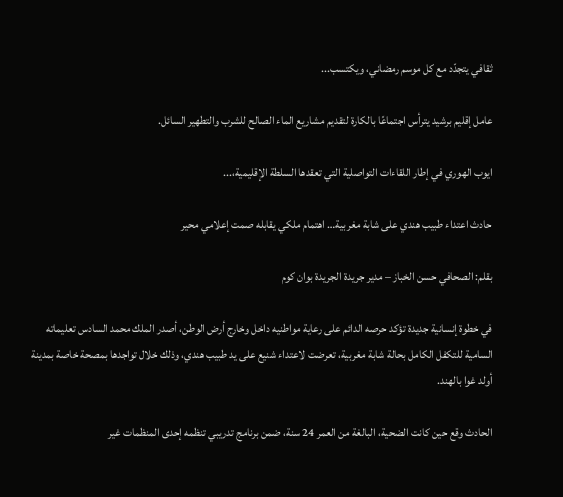ثقافي يتجدّد مع كل موسم رمضاني، ويكتسب...

عامل إقليم برشيد يترأس اجتماعًا بالكارة لتقديم مشاريع الماء الصالح للشرب والتطهير السائل.

ايوب الهوري في إطار اللقاءات التواصلية التي تعقدها السلطة الإقليمية،...

حادث اعتداء طبيب هندي على شابة مغربية… اهتمام ملكي يقابله صمت إعلامي محير

بقلم: الصحافي حسن الخباز – مدير جريدة الجريدة بوان كوم

في خطوة إنسانية جديدة تؤكد حرصه الدائم على رعاية مواطنيه داخل وخارج أرض الوطن، أصدر الملك محمد السادس تعليماته السامية للتكفل الكامل بحالة شابة مغربية، تعرضت لاعتداء شنيع على يد طبيب هندي، وذلك خلال تواجدها بمصحة خاصة بمدينة أولد غوا بالهند.

الحادث وقع حين كانت الضحية، البالغة من العمر 24 سنة، ضمن برنامج تدريبي تنظمه إحدى المنظمات غير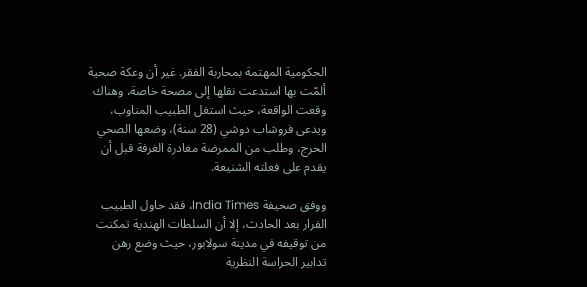الحكومية المهتمة بمحاربة الفقر. غير أن وعكة صحية ألمّت بها استدعت نقلها إلى مصحة خاصة، وهناك وقعت الواقعة، حيث استغل الطبيب المناوب، ويدعى فروشاب دوشي (28 سنة)، وضعها الصحي الحرج، وطلب من الممرضة مغادرة الغرفة قبل أن يقدم على فعلته الشنيعة.

ووفق صحيفة India Times، فقد حاول الطبيب الفرار بعد الحادث، إلا أن السلطات الهندية تمكنت من توقيفه في مدينة سولابور، حيث وضع رهن تدابير الحراسة النظرية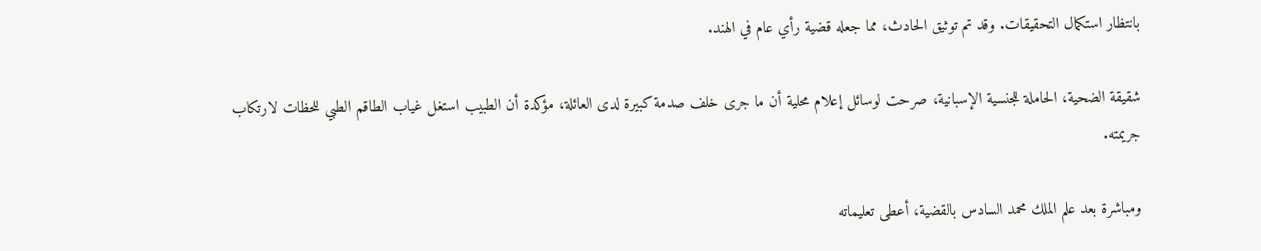بانتظار استكمال التحقيقات. وقد تم توثيق الحادث، مما جعله قضية رأي عام في الهند.

شقيقة الضحية، الحاملة للجنسية الإسبانية، صرحت لوسائل إعلام محلية أن ما جرى خلف صدمة كبيرة لدى العائلة، مؤكدة أن الطبيب استغل غياب الطاقم الطبي للحظات لارتكاب جريمته.

ومباشرة بعد علم الملك محمد السادس بالقضية، أعطى تعليماته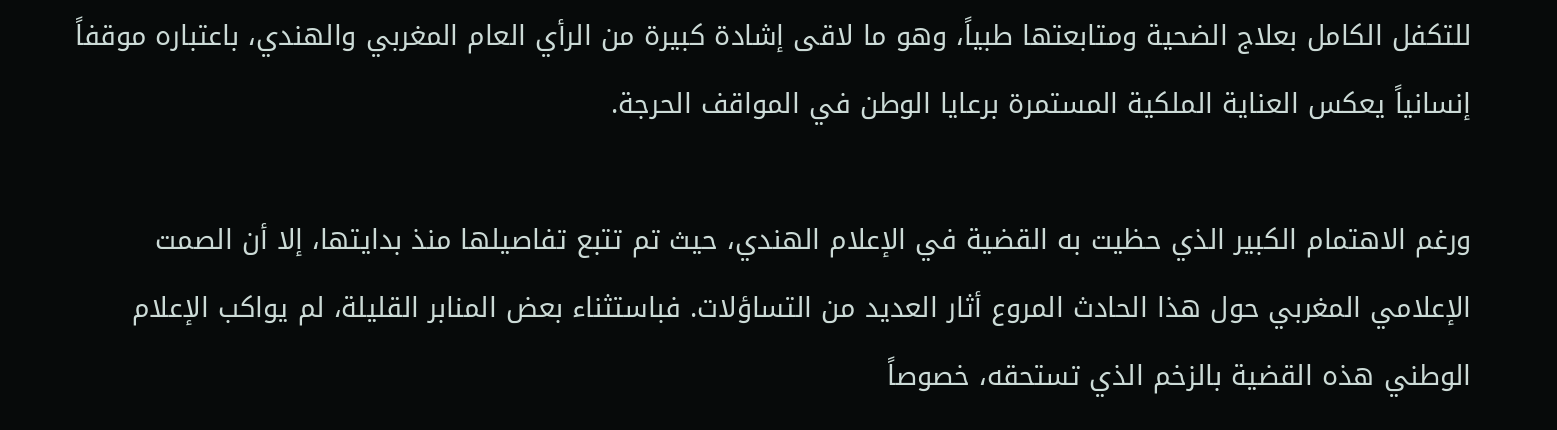للتكفل الكامل بعلاج الضحية ومتابعتها طبياً، وهو ما لاقى إشادة كبيرة من الرأي العام المغربي والهندي، باعتباره موقفاً إنسانياً يعكس العناية الملكية المستمرة برعايا الوطن في المواقف الحرجة.

ورغم الاهتمام الكبير الذي حظيت به القضية في الإعلام الهندي، حيث تم تتبع تفاصيلها منذ بدايتها، إلا أن الصمت الإعلامي المغربي حول هذا الحادث المروع أثار العديد من التساؤلات. فباستثناء بعض المنابر القليلة، لم يواكب الإعلام الوطني هذه القضية بالزخم الذي تستحقه، خصوصاً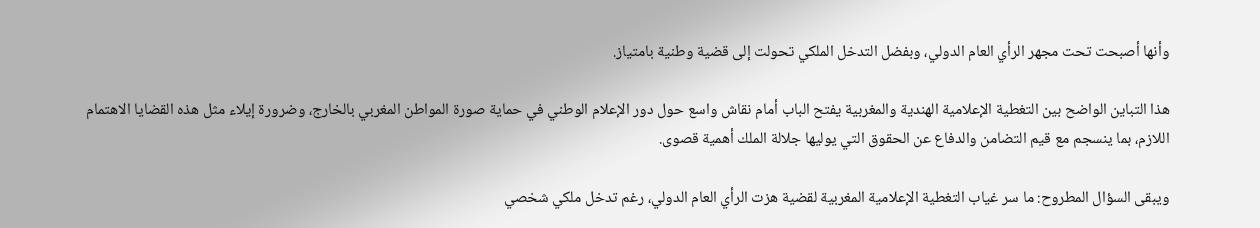وأنها أصبحت تحت مجهر الرأي العام الدولي، وبفضل التدخل الملكي تحولت إلى قضية وطنية بامتياز.

هذا التباين الواضح بين التغطية الإعلامية الهندية والمغربية يفتح الباب أمام نقاش واسع حول دور الإعلام الوطني في حماية صورة المواطن المغربي بالخارج، وضرورة إيلاء مثل هذه القضايا الاهتمام اللازم، بما ينسجم مع قيم التضامن والدفاع عن الحقوق التي يوليها جلالة الملك أهمية قصوى.

ويبقى السؤال المطروح: ما سر غياب التغطية الإعلامية المغربية لقضية هزت الرأي العام الدولي، رغم تدخل ملكي شخصي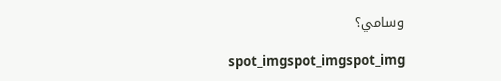وسامي؟

spot_imgspot_imgspot_img